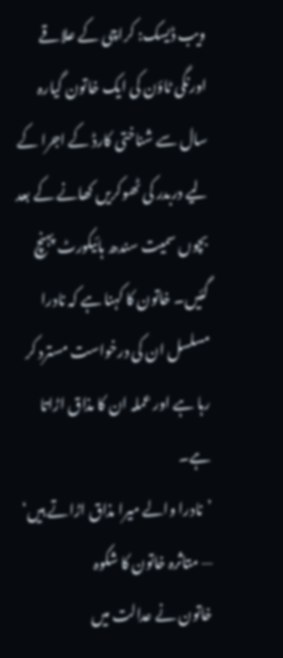ویب ڈیسک: کراچی کے علاقے اورنگی ٹاؤن کی ایک خاتون گیارہ سال سے شناختی کارڈ کے اجرا کے لیے دربدر کی ٹھوکریں کھانے کے بعد بچوں سمیت سندھ ہائیکورٹ پہنچ گئیں۔ خاتون کا کہنا ہے کہ نادرا مسلسل ان کی درخواست مسترد کر رہا ہے اور عملہ ان کا مذاق اڑاتا ہے۔
’نادرا والے میرا مذاق اڑاتے ہیں‘ — متاثرہ خاتون کا شکوہ
خاتون نے عدالت میں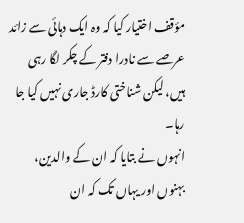مؤقف اختیار کیا کہ وہ ایک دہائی سے زائد عرصے سے نادرا دفتر کے چکر لگا رہی ہیں، لیکن شناختی کارڈ جاری نہیں کیا جا رہا۔
انہوں نے بتایا کہ ان کے والدین، بہنوں اور یہاں تک کہ ان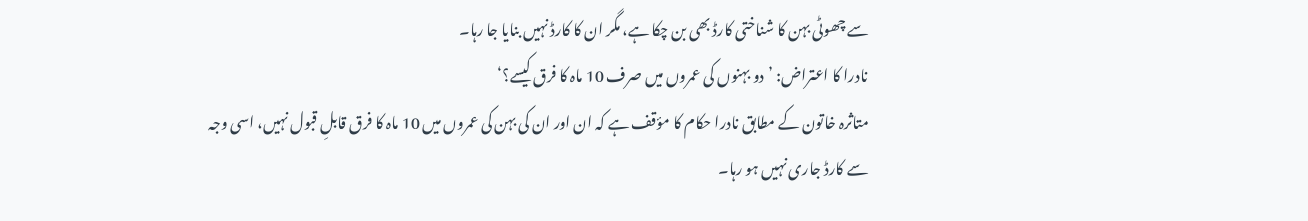سے چھوٹی بہن کا شناختی کارڈ بھی بن چکا ہے، مگر ان کا کارڈ نہیں بنایا جا رہا۔
نادرا کا اعتراض: ’دو بہنوں کی عمروں میں صرف 10 ماہ کا فرق کیسے؟‘
متاثرہ خاتون کے مطابق نادرا حکام کا مؤقف ہے کہ ان اور ان کی بہن کی عمروں میں 10 ماہ کا فرق قابلِ قبول نہیں، اسی وجہ سے کارڈ جاری نہیں ہو رہا۔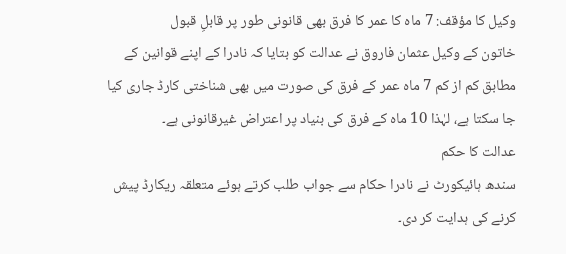وکیل کا مؤقف: 7 ماہ کا عمر کا فرق بھی قانونی طور پر قابلِ قبول
خاتون کے وکیل عثمان فاروق نے عدالت کو بتایا کہ نادرا کے اپنے قوانین کے مطابق کم از کم 7 ماہ عمر کے فرق کی صورت میں بھی شناختی کارڈ جاری کیا جا سکتا ہے، لہٰذا 10 ماہ کے فرق کی بنیاد پر اعتراض غیرقانونی ہے۔
عدالت کا حکم
سندھ ہائیکورٹ نے نادرا حکام سے جواب طلب کرتے ہوئے متعلقہ ریکارڈ پیش کرنے کی ہدایت کر دی۔